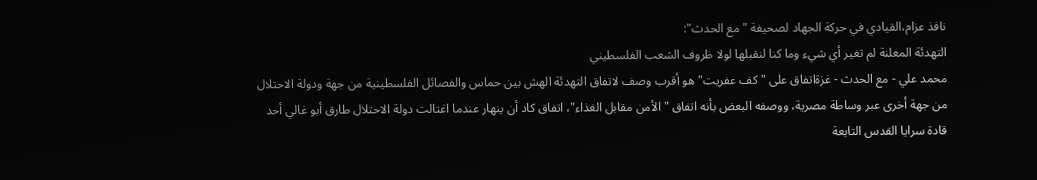نافذ عزام،القيادي في حركة الجهاد لصحيفة "مع الحدث":
التهدئة المعلنة لم تغير أي شيء وما كنا لنقبلها لولا ظروف الشعب الفلسطيني
محمد علي - مع الحدث - غزةاتفاق على " كف عفريت" هو أقرب وصف لاتفاق التهدئة الهش بين حماس والفصائل الفلسطينية من جهة ودولة الاحتلال من جهة أخرى عبر وساطة مصرية، ووصفه البعض بأنه اتفاق " الأمن مقابل الغذاء"، اتفاق كاد أن ينهار عندما اغتالت دولة الاحتلال طارق أبو غالي أحد قادة سرايا القدس التابعة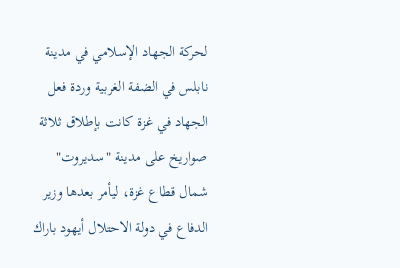لحركة الجهاد الإسلامي في مدينة نابلس في الضفة الغربية وردة فعل الجهاد في غزة كانت بإطلاق ثلاثة صواريخ على مدينة "سديروت" شمال قطاع غزة، ليأمر بعدها وزير الدفاع في دولة الاحتلال أيهود باراك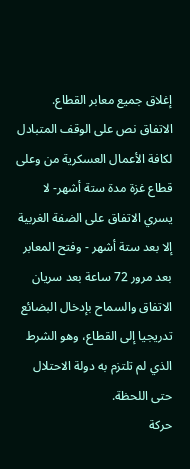إغلاق جميع معابر القطاع.
الاتفاق نص على الوقف المتبادل لكافة الأعمال العسكرية من وعلى قطاع غزة مدة ستة أشهر- لا يسري الاتفاق على الضفة الغربية إلا بعد ستة أشهر - وفتح المعابر بعد مرور 72 ساعة بعد سريان الاتفاق والسماح بإدخال البضائع تدريجيا إلى القطاع، وهو الشرط الذي لم تلتزم به دولة الاحتلال حتى اللحظة.
حركة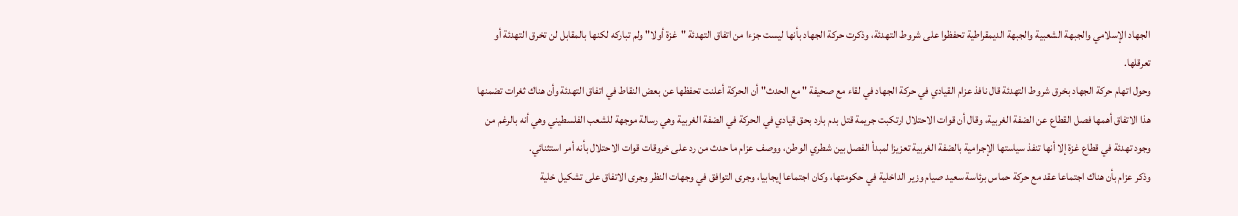الجهاد الإسلامي والجبهة الشعبية والجبهة الديمقراطية تحفظوا على شروط التهدئة، وذكرت حركة الجهاد بأنها ليست جزءا من اتفاق التهدئة "غزة أولا" ولم تباركه لكنها بالمقابل لن تخرق التهدئة أو تعرقلها.
وحول اتهام حركة الجهاد بخرق شروط التهدئة قال نافذ عزام القيادي في حركة الجهاد في لقاء مع صحيفة " مع الحدث" أن الحركة أعلنت تحفظها عن بعض النقاط في اتفاق التهدئة وأن هناك ثغرات تضمنها هذا الاتفاق أهمها فصل القطاع عن الضفة الغربية، وقال أن قوات الاحتلال ارتكبت جريمة قتل بدم بارد بحق قيادي في الحركة في الضفة الغربية وهي رسالة موجهة للشعب الفلسطيني وهي أنه بالرغم من وجود تهدئة في قطاع غزة إلا أنها تنفذ سياستها الإجرامية بالضفة الغربية تعزيزا لمبدأ الفصل بين شطري الوطن، ووصف عزام ما حدث من رد على خروقات قوات الاحتلال بأنه أمر استثنائي.
وذكر عزام بأن هناك اجتماعا عقد مع حركة حماس برئاسة سعيد صيام وزير الداخلية في حكومتها، وكان اجتماعا إيجابيا، وجرى التوافق في وجهات النظر وجرى الاتفاق على تشكيل خلية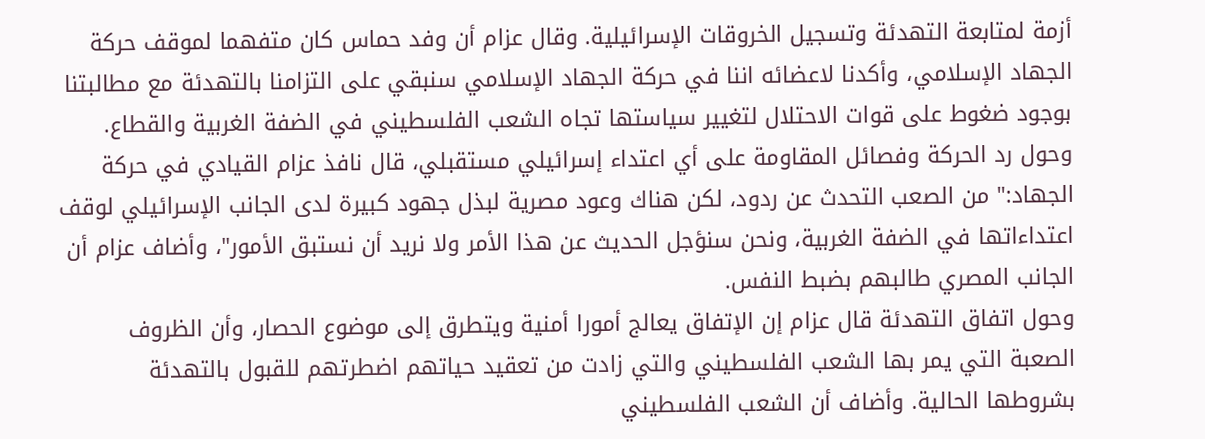أزمة لمتابعة التهدئة وتسجيل الخروقات الإسرائيلية. وقال عزام أن وفد حماس كان متفهما لموقف حركة الجهاد الإسلامي، وأكدنا لاعضائه اننا في حركة الجهاد الإسلامي سنبقي على التزامنا بالتهدئة مع مطالبتنا بوجود ضغوط على قوات الاحتلال لتغيير سياستها تجاه الشعب الفلسطيني في الضفة الغربية والقطاع.
وحول رد الحركة وفصائل المقاومة على أي اعتداء إسرائيلي مستقبلي، قال نافذ عزام القيادي في حركة الجهاد:" من الصعب التحدث عن ردود، لكن هناك وعود مصرية لبذل جهود كبيرة لدى الجانب الإسرائيلي لوقف اعتداءاتها في الضفة الغربية، ونحن سنؤجل الحديث عن هذا الأمر ولا نريد أن نستبق الأمور"، وأضاف عزام أن الجانب المصري طالبهم بضبط النفس.
وحول اتفاق التهدئة قال عزام إن الإتفاق يعالج أمورا أمنية ويتطرق إلى موضوع الحصار، وأن الظروف الصعبة التي يمر بها الشعب الفلسطيني والتي زادت من تعقيد حياتهم اضطرتهم للقبول بالتهدئة بشروطها الحالية. وأضاف أن الشعب الفلسطيني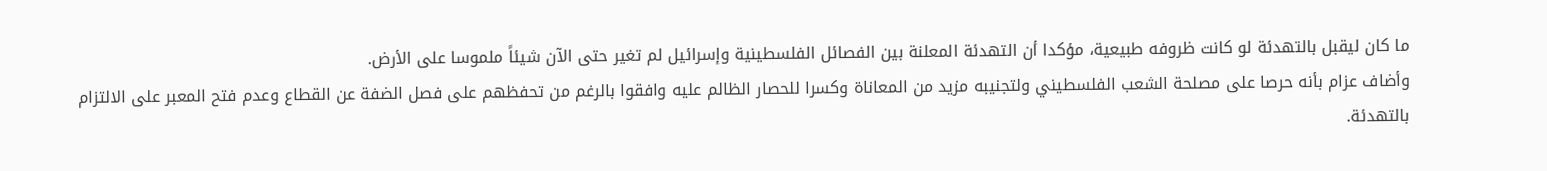ما كان ليقبل بالتهدئة لو كانت ظروفه طبيعية، مؤكدا أن التهدئة المعلنة بين الفصائل الفلسطينية وإسرائيل لم تغير حتى الآن شيئاً ملموسا على الأرض.
وأضاف عزام بأنه حرصا على مصلحة الشعب الفلسطيني ولتجنيبه مزيد من المعاناة وكسرا للحصار الظالم عليه وافقوا بالرغم من تحفظهم على فصل الضفة عن القطاع وعدم فتح المعبر على الالتزام بالتهدئة.